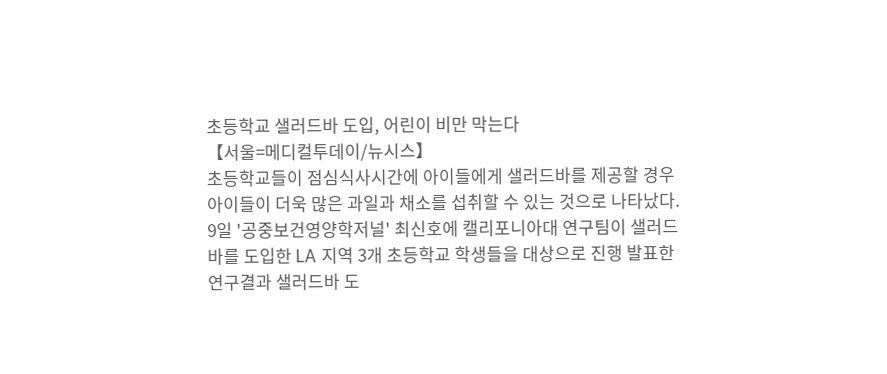초등학교 샐러드바 도입, 어린이 비만 막는다
【서울=메디컬투데이/뉴시스】
초등학교들이 점심식사시간에 아이들에게 샐러드바를 제공할 경우 아이들이 더욱 많은 과일과 채소를 섭취할 수 있는 것으로 나타났다.
9일 '공중보건영양학저널' 최신호에 캘리포니아대 연구팀이 샐러드바를 도입한 LA 지역 3개 초등학교 학생들을 대상으로 진행 발표한 연구결과 샐러드바 도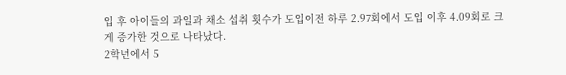입 후 아이들의 과일과 채소 섭취 횟수가 도입이전 하루 2.97회에서 도입 이후 4.09회로 크게 증가한 것으로 나타났다.
2학년에서 5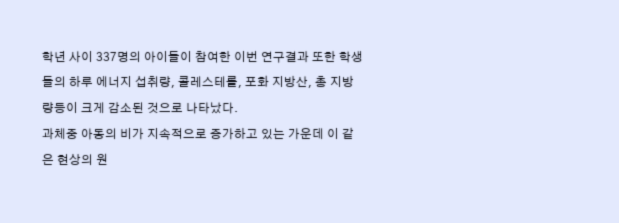학년 사이 337명의 아이들이 참여한 이번 연구결과 또한 학생들의 하루 에너지 섭취량, 콜레스테롤, 포화 지방산, 총 지방량등이 크게 감소된 것으로 나타났다.
과체중 아동의 비가 지속적으로 증가하고 있는 가운데 이 같은 현상의 원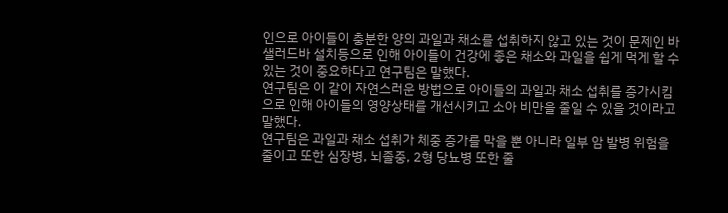인으로 아이들이 충분한 양의 과일과 채소를 섭취하지 않고 있는 것이 문제인 바 샐러드바 설치등으로 인해 아이들이 건강에 좋은 채소와 과일을 쉽게 먹게 할 수 있는 것이 중요하다고 연구팀은 말했다.
연구팀은 이 같이 자연스러운 방법으로 아이들의 과일과 채소 섭취를 증가시킴으로 인해 아이들의 영양상태를 개선시키고 소아 비만을 줄일 수 있을 것이라고 말했다.
연구팀은 과일과 채소 섭취가 체중 증가를 막을 뿐 아니라 일부 암 발병 위험을 줄이고 또한 심장병, 뇌졸중, 2형 당뇨병 또한 줄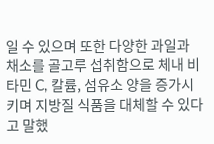일 수 있으며 또한 다양한 과일과 채소를 골고루 섭취함으로 체내 비타민 C, 칼륨, 섬유소 양을 증가시키며 지방질 식품을 대체할 수 있다고 말했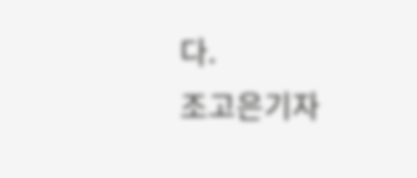다.
조고은기자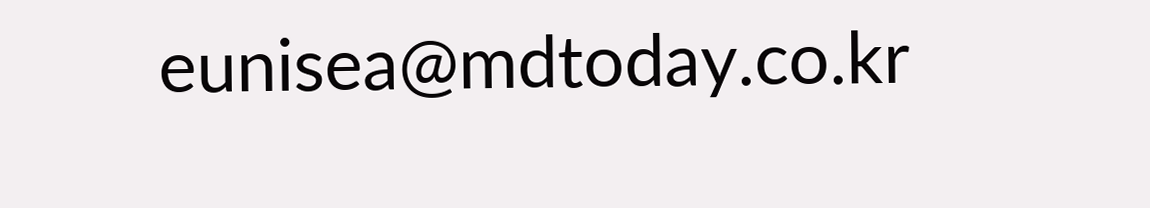eunisea@mdtoday.co.kr